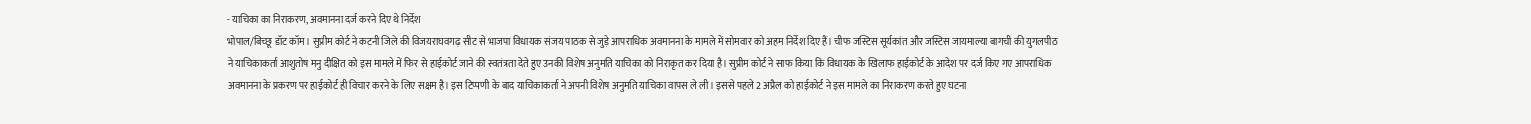- याचिका का निराकरण, अवमानना दर्ज करने दिए थे निर्देश
भोपाल/बिच्छू डॉट कॉम। सुप्रीम कोर्ट ने कटनी जिले की विजयराघवगढ़ सीट से भाजपा विधायक संजय पाठक से जुड़े आपराधिक अवमानना के मामले में सोमवार को अहम निर्देश दिए हैं। चीफ जस्टिस सूर्यकांत और जस्टिस जायमाल्या बागची की युगलपीठ ने याचिकाकर्ता आशुतोष मनु दीक्षित को इस मामले में फिर से हाईकोर्ट जाने की स्वतंत्रता देते हुए उनकी विशेष अनुमति याचिका को निराकृत कर दिया है। सुप्रीम कोर्ट ने साफ किया कि विधायक के खिलाफ हाईकोर्ट के आदेश पर दर्ज किए गए आपराधिक अवमानना के प्रकरण पर हाईकोर्ट ही विचार करने के लिए सक्षम है। इस टिप्पणी के बाद याचिकाकर्ता ने अपनी विशेष अनुमति याचिका वापस ले ली। इससे पहले 2 अप्रैल को हाईकोर्ट ने इस मामले का निराकरण करते हुए घटना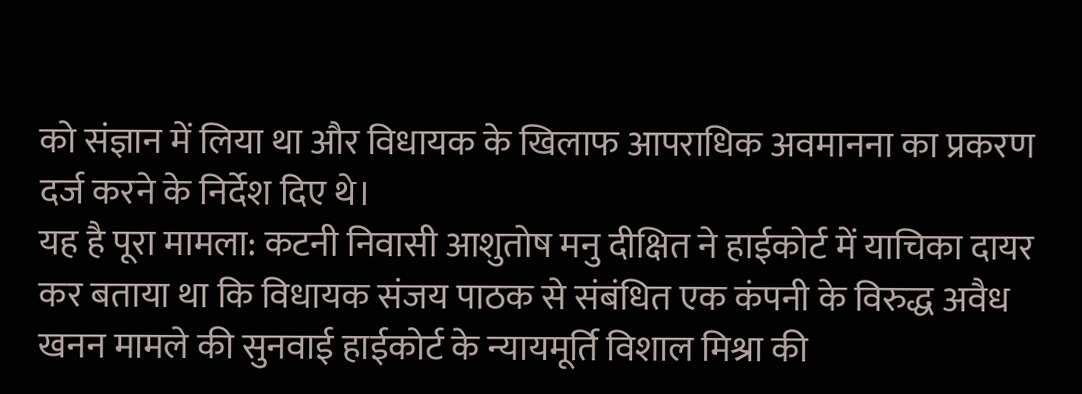को संज्ञान में लिया था और विधायक के खिलाफ आपराधिक अवमानना का प्रकरण दर्ज करने के निर्देश दिए थे।
यह है पूरा मामला: कटनी निवासी आशुतोष मनु दीक्षित ने हाईकोर्ट में याचिका दायर कर बताया था कि विधायक संजय पाठक से संबंधित एक कंपनी के विरुद्ध अवैध खनन मामले की सुनवाई हाईकोर्ट के न्यायमूर्ति विशाल मिश्रा की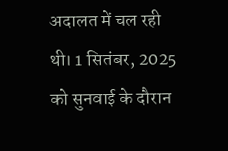अदालत में चल रही थी। 1 सितंबर, 2025 को सुनवाई के दौरान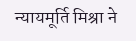न्यायमूर्ति मिश्रा ने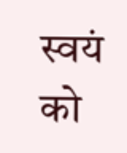स्वयं को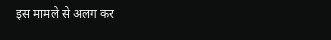इस मामले से अलग कर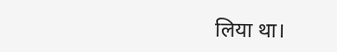लिया था।